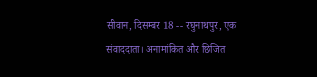सीवान, दिसम्बर 18 -- रघुनाथपुर, एक संवाददाता। अनामांकित और छिजित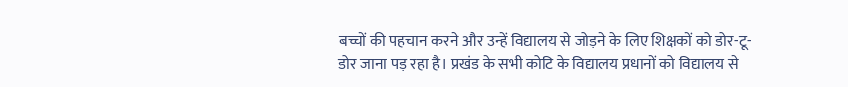बच्चों की पहचान करने और उन्हें विद्यालय से जोड़ने के लिए शिक्षकों को डोर-टू-डोर जाना पड़ रहा है। प्रखंड के सभी कोटि के विद्यालय प्रधानों को विद्यालय से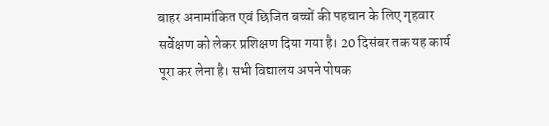बाहर अनामांकित एवं छिजित बच्चों की पहचान के लिए गृहवार सर्वेक्षण को लेकर प्रशिक्षण दिया गया है। 20 दिसंबर तक यह कार्य पूरा कर लेना है। सभी विद्यालय अपने पोषक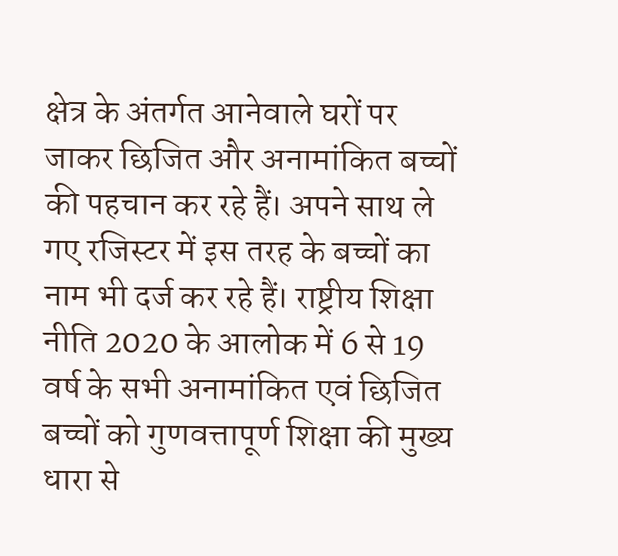क्षेत्र के अंतर्गत आनेवाले घरों पर जाकर छिजित और अनामांकित बच्चों की पहचान कर रहे हैं। अपने साथ ले गए रजिस्टर में इस तरह के बच्चों का नाम भी दर्ज कर रहे हैं। राष्ट्रीय शिक्षा नीति 2020 के आलोक में 6 से 19 वर्ष के सभी अनामांकित एवं छिजित बच्चों को गुणवत्तापूर्ण शिक्षा की मुख्य धारा से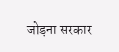जोड़ना सरकार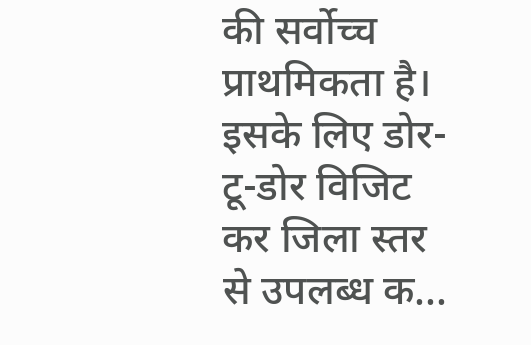की सर्वोच्च प्राथमिकता है। इसके लिए डोर-टू-डोर विजिट कर जिला स्तर से उपलब्ध क...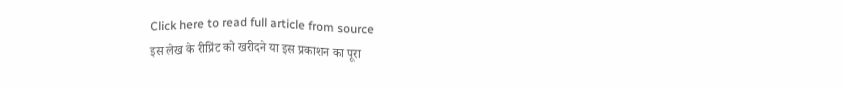Click here to read full article from source
इस लेख के रीप्रिंट को खरीदने या इस प्रकाशन का पूरा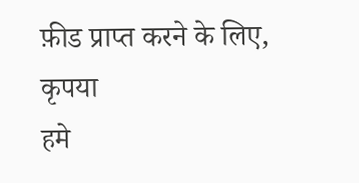फ़ीड प्राप्त करने के लिए, कृपया
हमे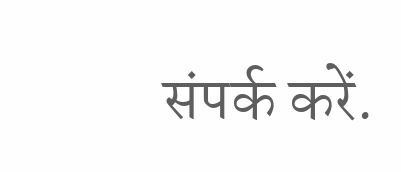संपर्क करें.